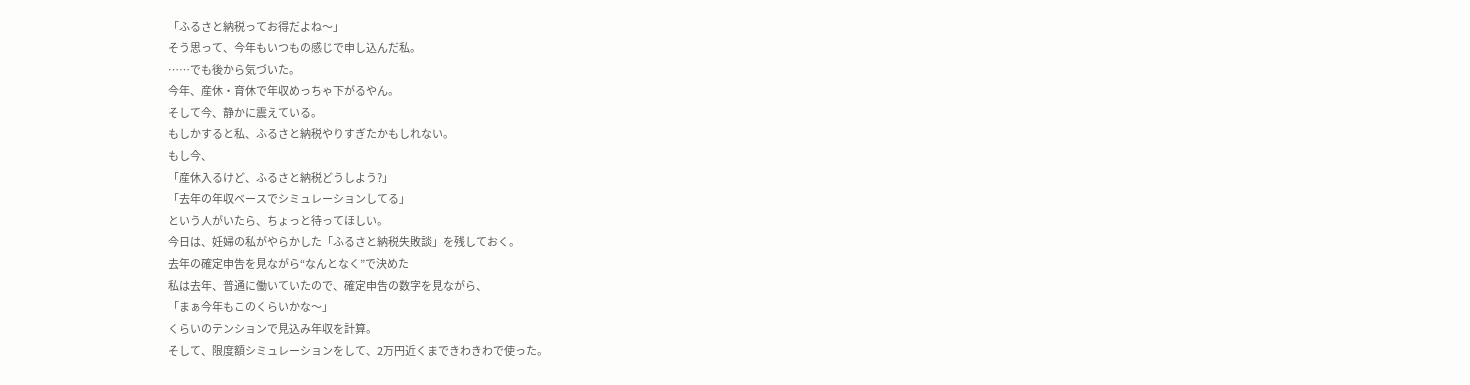「ふるさと納税ってお得だよね〜」
そう思って、今年もいつもの感じで申し込んだ私。
……でも後から気づいた。
今年、産休・育休で年収めっちゃ下がるやん。
そして今、静かに震えている。
もしかすると私、ふるさと納税やりすぎたかもしれない。
もし今、
「産休入るけど、ふるさと納税どうしよう?」
「去年の年収ベースでシミュレーションしてる」
という人がいたら、ちょっと待ってほしい。
今日は、妊婦の私がやらかした「ふるさと納税失敗談」を残しておく。
去年の確定申告を見ながら“なんとなく”で決めた
私は去年、普通に働いていたので、確定申告の数字を見ながら、
「まぁ今年もこのくらいかな〜」
くらいのテンションで見込み年収を計算。
そして、限度額シミュレーションをして、2万円近くまできわきわで使った。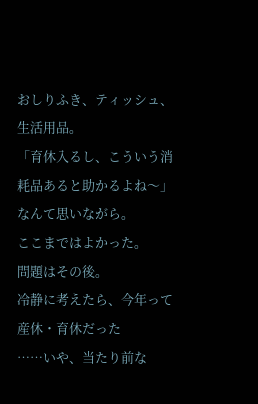おしりふき、ティッシュ、生活用品。
「育休入るし、こういう消耗品あると助かるよね〜」
なんて思いながら。
ここまではよかった。
問題はその後。
冷静に考えたら、今年って産休・育休だった
……いや、当たり前な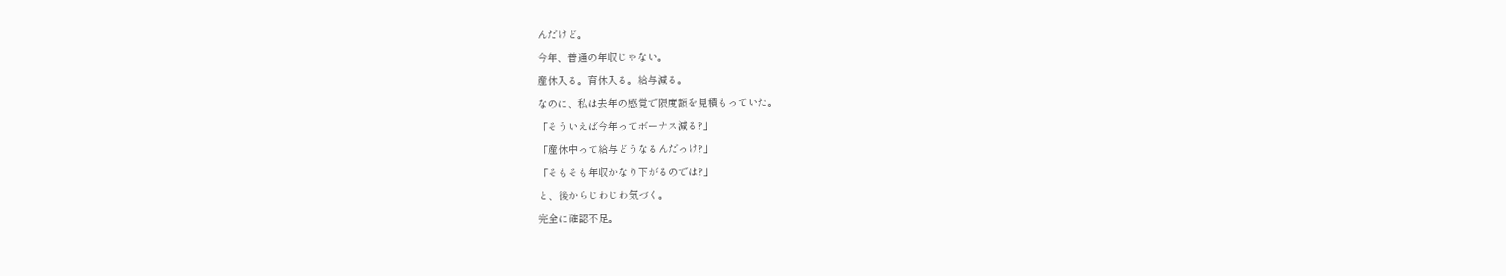んだけど。
今年、普通の年収じゃない。
産休入る。育休入る。給与減る。
なのに、私は去年の感覚で限度額を見積もっていた。
「そういえば今年ってボーナス減る?」
「産休中って給与どうなるんだっけ?」
「そもそも年収かなり下がるのでは?」
と、後からじわじわ気づく。
完全に確認不足。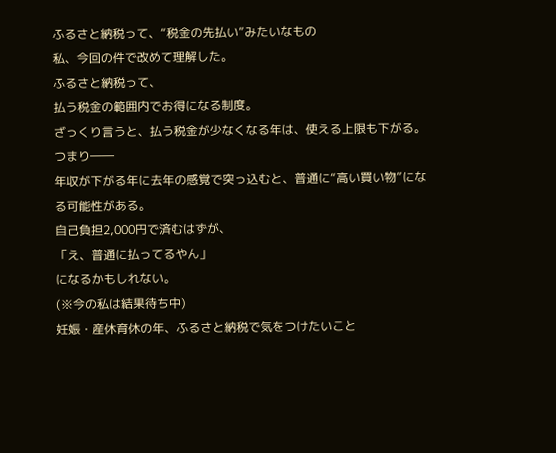ふるさと納税って、“税金の先払い”みたいなもの
私、今回の件で改めて理解した。
ふるさと納税って、
払う税金の範囲内でお得になる制度。
ざっくり言うと、払う税金が少なくなる年は、使える上限も下がる。
つまり――
年収が下がる年に去年の感覚で突っ込むと、普通に“高い買い物”になる可能性がある。
自己負担2,000円で済むはずが、
「え、普通に払ってるやん」
になるかもしれない。
(※今の私は結果待ち中)
妊娠・産休育休の年、ふるさと納税で気をつけたいこと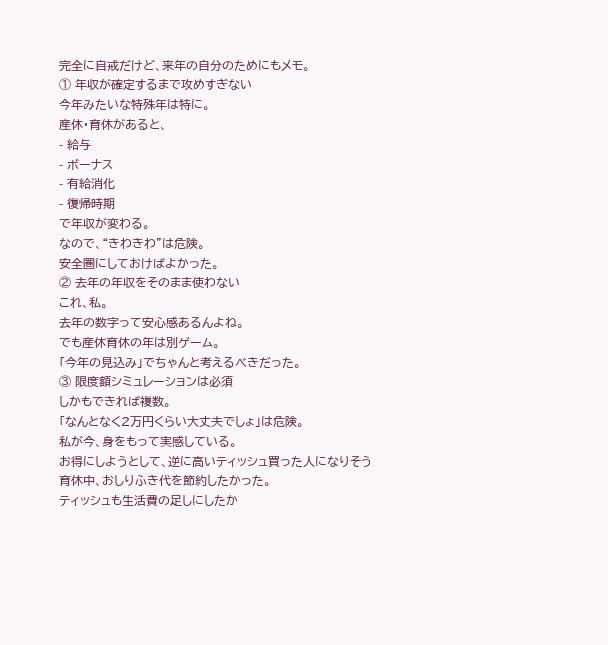完全に自戒だけど、来年の自分のためにもメモ。
① 年収が確定するまで攻めすぎない
今年みたいな特殊年は特に。
産休・育休があると、
- 給与
- ボーナス
- 有給消化
- 復帰時期
で年収が変わる。
なので、“きわきわ”は危険。
安全圏にしておけばよかった。
② 去年の年収をそのまま使わない
これ、私。
去年の数字って安心感あるんよね。
でも産休育休の年は別ゲーム。
「今年の見込み」でちゃんと考えるべきだった。
③ 限度額シミュレーションは必須
しかもできれば複数。
「なんとなく2万円くらい大丈夫でしょ」は危険。
私が今、身をもって実感している。
お得にしようとして、逆に高いティッシュ買った人になりそう
育休中、おしりふき代を節約したかった。
ティッシュも生活費の足しにしたか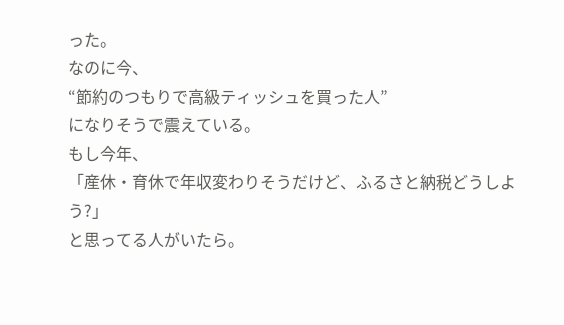った。
なのに今、
“節約のつもりで高級ティッシュを買った人”
になりそうで震えている。
もし今年、
「産休・育休で年収変わりそうだけど、ふるさと納税どうしよう?」
と思ってる人がいたら。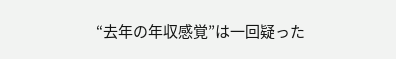“去年の年収感覚”は一回疑った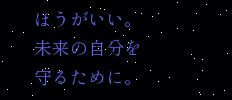ほうがいい。
未来の自分を守るために。